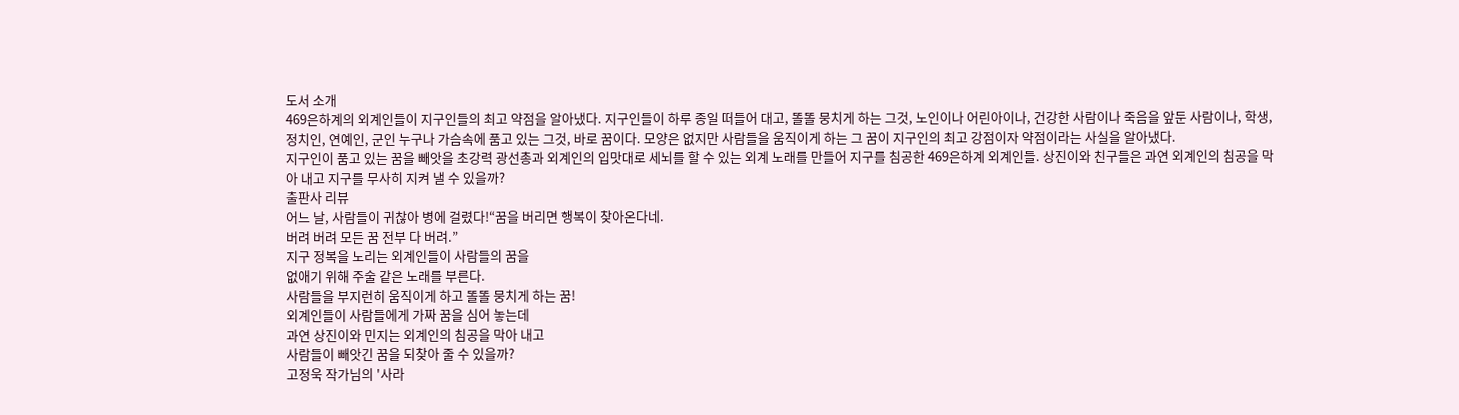도서 소개
469은하계의 외계인들이 지구인들의 최고 약점을 알아냈다. 지구인들이 하루 종일 떠들어 대고, 똘똘 뭉치게 하는 그것, 노인이나 어린아이나, 건강한 사람이나 죽음을 앞둔 사람이나, 학생, 정치인, 연예인, 군인 누구나 가슴속에 품고 있는 그것, 바로 꿈이다. 모양은 없지만 사람들을 움직이게 하는 그 꿈이 지구인의 최고 강점이자 약점이라는 사실을 알아냈다.
지구인이 품고 있는 꿈을 빼앗을 초강력 광선총과 외계인의 입맛대로 세뇌를 할 수 있는 외계 노래를 만들어 지구를 침공한 469은하계 외계인들. 상진이와 친구들은 과연 외계인의 침공을 막아 내고 지구를 무사히 지켜 낼 수 있을까?
출판사 리뷰
어느 날, 사람들이 귀찮아 병에 걸렸다!“꿈을 버리면 행복이 찾아온다네.
버려 버려 모든 꿈 전부 다 버려.”
지구 정복을 노리는 외계인들이 사람들의 꿈을
없애기 위해 주술 같은 노래를 부른다.
사람들을 부지런히 움직이게 하고 똘똘 뭉치게 하는 꿈!
외계인들이 사람들에게 가짜 꿈을 심어 놓는데
과연 상진이와 민지는 외계인의 침공을 막아 내고
사람들이 빼앗긴 꿈을 되찾아 줄 수 있을까?
고정욱 작가님의 '사라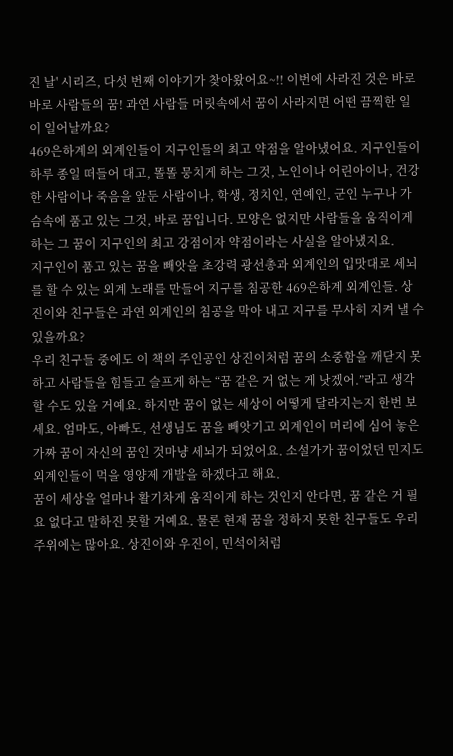진 날' 시리즈, 다섯 번째 이야기가 찾아왔어요~!! 이번에 사라진 것은 바로바로 사람들의 꿈! 과연 사람들 머릿속에서 꿈이 사라지면 어떤 끔찍한 일이 일어날까요?
469은하계의 외계인들이 지구인들의 최고 약점을 알아냈어요. 지구인들이 하루 종일 떠들어 대고, 똘똘 뭉치게 하는 그것, 노인이나 어린아이나, 건강한 사람이나 죽음을 앞둔 사람이나, 학생, 정치인, 연예인, 군인 누구나 가슴속에 품고 있는 그것, 바로 꿈입니다. 모양은 없지만 사람들을 움직이게 하는 그 꿈이 지구인의 최고 강점이자 약점이라는 사실을 알아냈지요.
지구인이 품고 있는 꿈을 빼앗을 초강력 광선총과 외계인의 입맛대로 세뇌를 할 수 있는 외계 노래를 만들어 지구를 침공한 469은하계 외계인들. 상진이와 친구들은 과연 외계인의 침공을 막아 내고 지구를 무사히 지켜 낼 수 있을까요?
우리 친구들 중에도 이 책의 주인공인 상진이처럼 꿈의 소중함을 깨닫지 못하고 사람들을 힘들고 슬프게 하는 “꿈 같은 거 없는 게 낫겠어.”라고 생각할 수도 있을 거예요. 하지만 꿈이 없는 세상이 어떻게 달라지는지 한번 보세요. 엄마도, 아빠도, 선생님도 꿈을 빼앗기고 외계인이 머리에 심어 놓은 가짜 꿈이 자신의 꿈인 것마냥 세뇌가 되었어요. 소설가가 꿈이었던 민지도 외계인들이 먹을 영양제 개발을 하겠다고 해요.
꿈이 세상을 얼마나 활기차게 움직이게 하는 것인지 안다면, 꿈 같은 거 필요 없다고 말하진 못할 거예요. 물론 현재 꿈을 정하지 못한 친구들도 우리 주위에는 많아요. 상진이와 우진이, 민석이처럼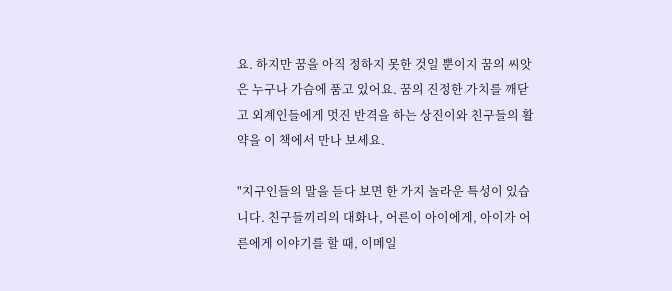요. 하지만 꿈을 아직 정하지 못한 것일 뿐이지 꿈의 씨앗은 누구나 가슴에 품고 있어요. 꿈의 진정한 가치를 깨닫고 외계인들에게 멋진 반격을 하는 상진이와 친구들의 활약을 이 책에서 만나 보세요.

"지구인들의 말을 듣다 보면 한 가지 놀라운 특성이 있습니다. 친구들끼리의 대화나, 어른이 아이에게, 아이가 어른에게 이야기를 할 때, 이메일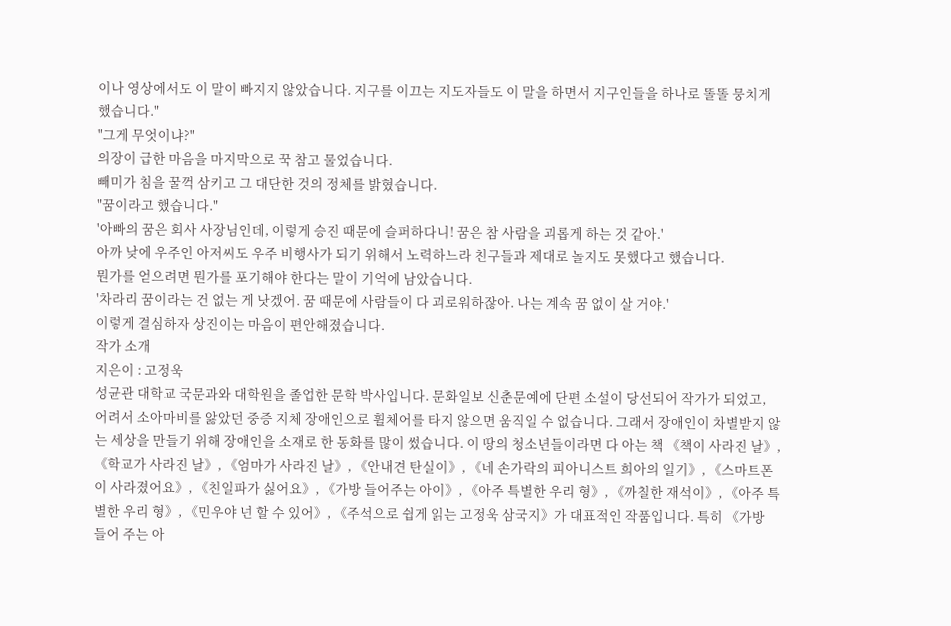이나 영상에서도 이 말이 빠지지 않았습니다. 지구를 이끄는 지도자들도 이 말을 하면서 지구인들을 하나로 똘똘 뭉치게 했습니다."
"그게 무엇이냐?"
의장이 급한 마음을 마지막으로 꾹 참고 물었습니다.
빼미가 침을 꿀꺽 삼키고 그 대단한 것의 정체를 밝혔습니다.
"꿈이라고 했습니다."
'아빠의 꿈은 회사 사장님인데, 이렇게 승진 때문에 슬퍼하다니! 꿈은 참 사람을 괴롭게 하는 것 같아.'
아까 낮에 우주인 아저씨도 우주 비행사가 되기 위해서 노력하느라 친구들과 제대로 놀지도 못했다고 했습니다.
뭔가를 얻으려면 뭔가를 포기해야 한다는 말이 기억에 남았습니다.
'차라리 꿈이라는 건 없는 게 낫겠어. 꿈 때문에 사람들이 다 괴로워하잖아. 나는 계속 꿈 없이 살 거야.'
이렇게 결심하자 상진이는 마음이 편안해졌습니다.
작가 소개
지은이 : 고정욱
성균관 대학교 국문과와 대학원을 졸업한 문학 박사입니다. 문화일보 신춘문예에 단편 소설이 당선되어 작가가 되었고, 어려서 소아마비를 앓았던 중증 지체 장애인으로 휠체어를 타지 않으면 움직일 수 없습니다. 그래서 장애인이 차별받지 않는 세상을 만들기 위해 장애인을 소재로 한 동화를 많이 썼습니다. 이 땅의 청소년들이라면 다 아는 책 《책이 사라진 날》, 《학교가 사라진 날》, 《엄마가 사라진 날》, 《안내견 탄실이》, 《네 손가락의 피아니스트 희아의 일기》, 《스마트폰이 사라졌어요》, 《친일파가 싫어요》, 《가방 들어주는 아이》, 《아주 특별한 우리 형》, 《까칠한 재석이》, 《아주 특별한 우리 형》, 《민우야 넌 할 수 있어》, 《주석으로 쉽게 읽는 고정욱 삼국지》가 대표적인 작품입니다. 특히 《가방 들어 주는 아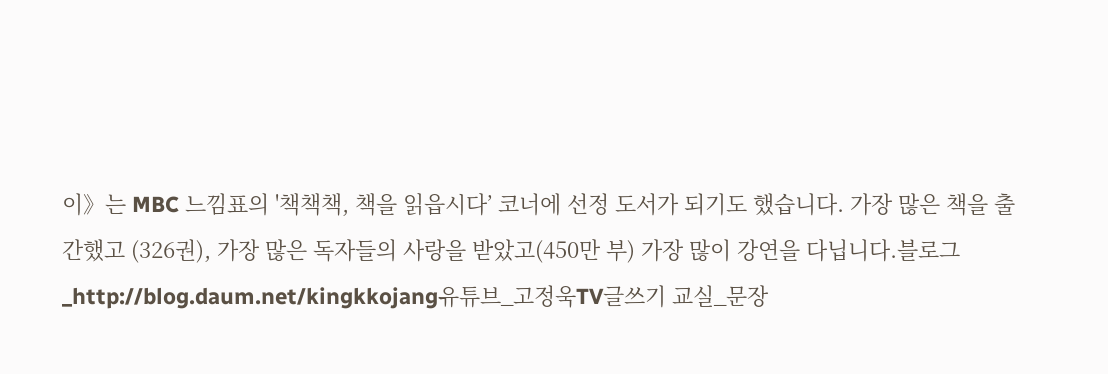이》는 MBC 느낌표의 '책책책, 책을 읽읍시다’ 코너에 선정 도서가 되기도 했습니다. 가장 많은 책을 출간했고 (326권), 가장 많은 독자들의 사랑을 받았고(450만 부) 가장 많이 강연을 다닙니다.블로그_http://blog.daum.net/kingkkojang유튜브_고정욱TV글쓰기 교실_문장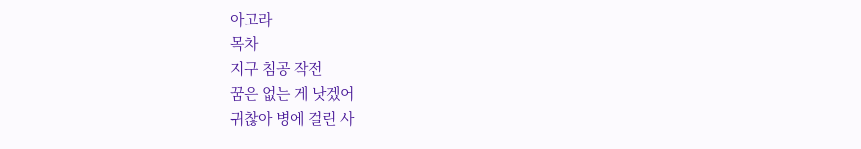아고라
목차
지구 침공 작전
꿈은 없는 게 낫겠어
귀찮아 병에 걸린 사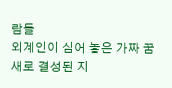람들
외계인이 심어 놓은 가짜 꿈
새로 결성된 지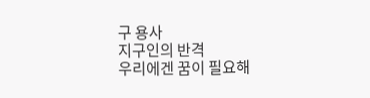구 용사
지구인의 반격
우리에겐 꿈이 필요해